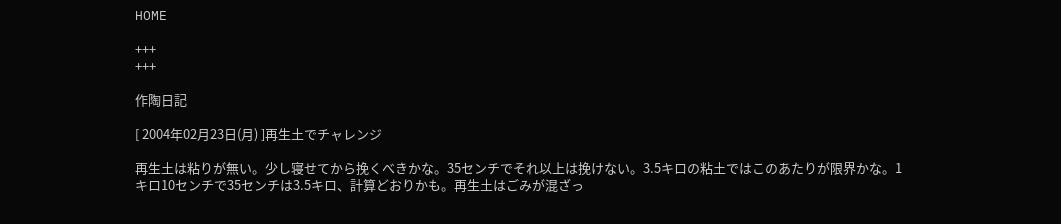HOME

+++
+++

作陶日記

[ 2004年02月23日(月) ]再生土でチャレンジ

再生土は粘りが無い。少し寝せてから挽くべきかな。35センチでそれ以上は挽けない。3.5キロの粘土ではこのあたりが限界かな。1キロ10センチで35センチは3.5キロ、計算どおりかも。再生土はごみが混ざっ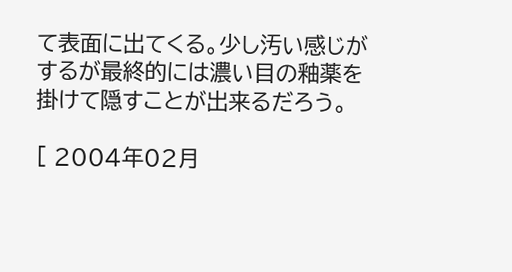て表面に出てくる。少し汚い感じがするが最終的には濃い目の釉薬を掛けて隠すことが出来るだろう。

[ 2004年02月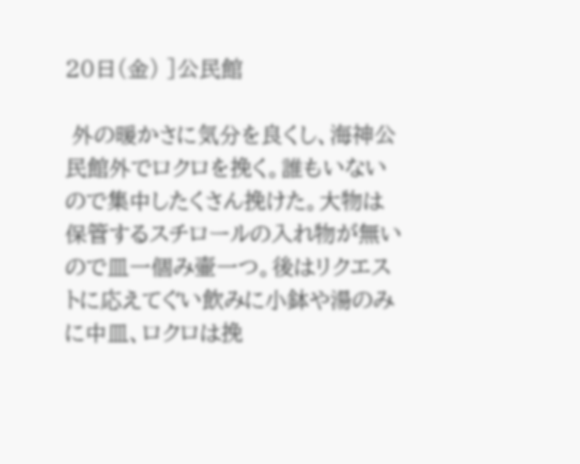20日(金) ]公民館

 外の暖かさに気分を良くし、海神公民館外でロクロを挽く。誰もいないので集中したくさん挽けた。大物は保管するスチロールの入れ物が無いので皿一個み壷一つ。後はリクエストに応えてぐい飲みに小鉢や湯のみに中皿、ロクロは挽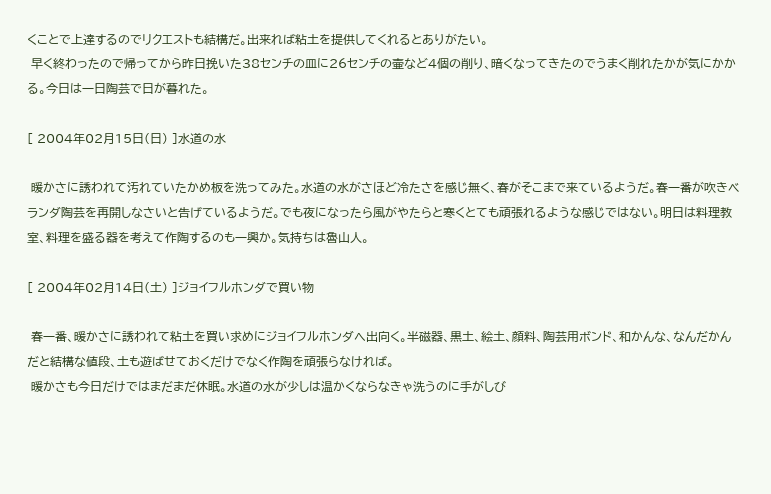くことで上達するのでリクエストも結構だ。出来れば粘土を提供してくれるとありがたい。
 早く終わったので帰ってから昨日挽いた38センチの皿に26センチの壷など4個の削り、暗くなってきたのでうまく削れたかが気にかかる。今日は一日陶芸で日が暮れた。

[ 2004年02月15日(日) ]水道の水

 暖かさに誘われて汚れていたかめ板を洗ってみた。水道の水がさほど冷たさを感じ無く、春がそこまで来ているようだ。春一番が吹きベランダ陶芸を再開しなさいと告げているようだ。でも夜になったら風がやたらと寒くとても頑張れるような感じではない。明日は料理教室、料理を盛る器を考えて作陶するのも一興か。気持ちは魯山人。

[ 2004年02月14日(土) ]ジョイフルホンダで買い物

 春一番、暖かさに誘われて粘土を買い求めにジョイフルホンダへ出向く。半磁器、黒土、絵土、顔料、陶芸用ボンド、和かんな、なんだかんだと結構な値段、土も遊ばせておくだけでなく作陶を頑張らなければ。
 暖かさも今日だけではまだまだ休眠。水道の水が少しは温かくならなきゃ洗うのに手がしび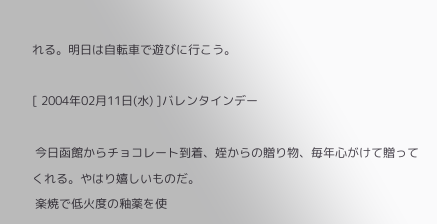れる。明日は自転車で遊びに行こう。

[ 2004年02月11日(水) ]バレンタインデー

 今日函館からチョコレート到着、姪からの贈り物、毎年心がけて贈ってくれる。やはり嬉しいものだ。
 楽焼で低火度の釉薬を使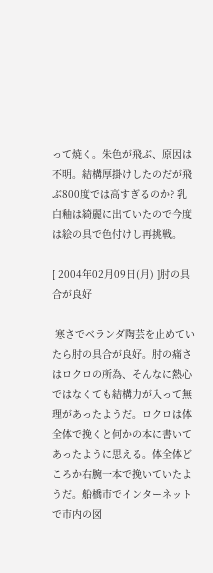って焼く。朱色が飛ぶ、原因は不明。結構厚掛けしたのだが飛ぶ800度では高すぎるのか? 乳白釉は綺麗に出ていたので今度は絵の具で色付けし再挑戦。

[ 2004年02月09日(月) ]肘の具合が良好

 寒さでベランダ陶芸を止めていたら肘の具合が良好。肘の痛さはロクロの所為、そんなに熱心ではなくても結構力が入って無理があったようだ。ロクロは体全体で挽くと何かの本に書いてあったように思える。体全体どころか右腕一本で挽いていたようだ。船橋市でインターネットで市内の図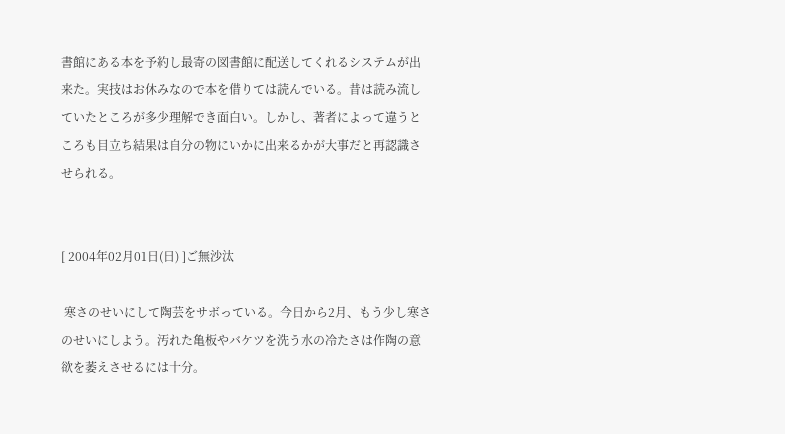書館にある本を予約し最寄の図書館に配送してくれるシステムが出来た。実技はお休みなので本を借りては読んでいる。昔は読み流していたところが多少理解でき面白い。しかし、著者によって違うところも目立ち結果は自分の物にいかに出来るかが大事だと再認識させられる。


[ 2004年02月01日(日) ]ご無沙汰

 寒さのせいにして陶芸をサボっている。今日から2月、もう少し寒さのせいにしよう。汚れた亀板やバケツを洗う水の冷たさは作陶の意欲を萎えさせるには十分。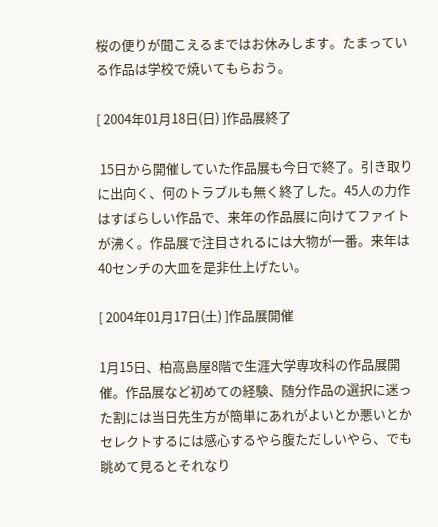桜の便りが聞こえるまではお休みします。たまっている作品は学校で焼いてもらおう。

[ 2004年01月18日(日) ]作品展終了

 15日から開催していた作品展も今日で終了。引き取りに出向く、何のトラブルも無く終了した。45人の力作はすばらしい作品で、来年の作品展に向けてファイトが沸く。作品展で注目されるには大物が一番。来年は40センチの大皿を是非仕上げたい。

[ 2004年01月17日(土) ]作品展開催

1月15日、柏高島屋8階で生涯大学専攻科の作品展開催。作品展など初めての経験、随分作品の選択に迷った割には当日先生方が簡単にあれがよいとか悪いとかセレクトするには感心するやら腹ただしいやら、でも眺めて見るとそれなり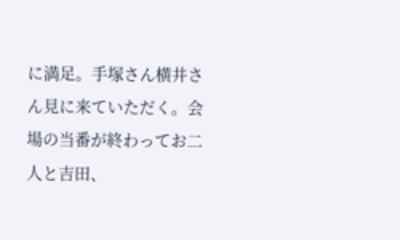に満足。手塚さん横井さん見に来ていただく。会場の当番が終わってお二人と吉田、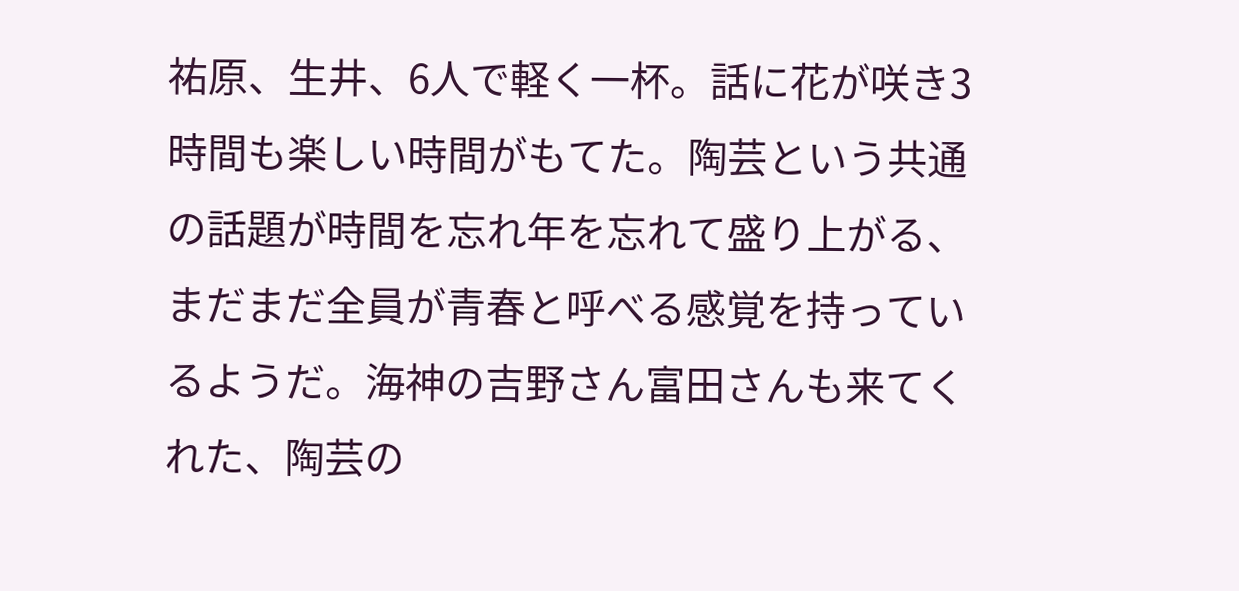祐原、生井、6人で軽く一杯。話に花が咲き3時間も楽しい時間がもてた。陶芸という共通の話題が時間を忘れ年を忘れて盛り上がる、まだまだ全員が青春と呼べる感覚を持っているようだ。海神の吉野さん富田さんも来てくれた、陶芸の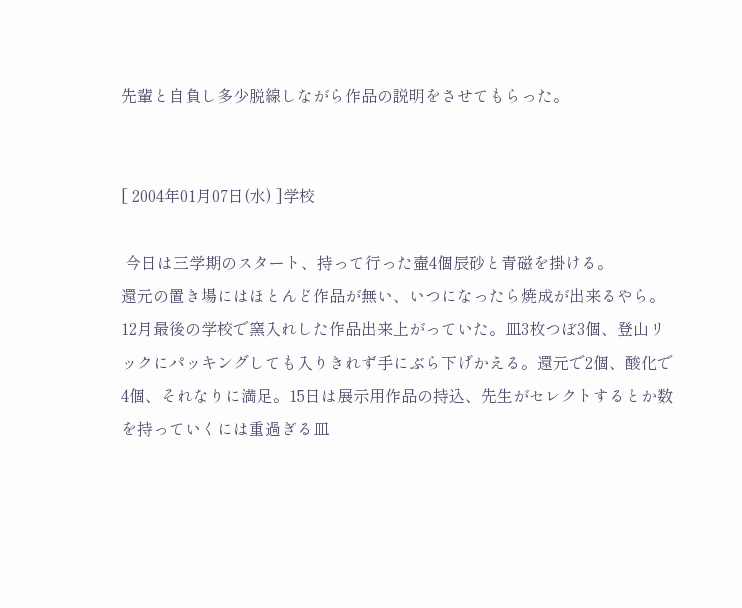先輩と自負し多少脱線しながら作品の説明をさせてもらった。


[ 2004年01月07日(水) ]学校

 今日は三学期のスタート、持って行った壷4個辰砂と青磁を掛ける。
還元の置き場にはほとんど作品が無い、いつになったら焼成が出来るやら。12月最後の学校で窯入れした作品出来上がっていた。皿3枚つぼ3個、登山リックにパッキングしても入りきれず手にぶら下げかえる。還元で2個、酸化で4個、それなりに満足。15日は展示用作品の持込、先生がセレクトするとか数を持っていくには重過ぎる皿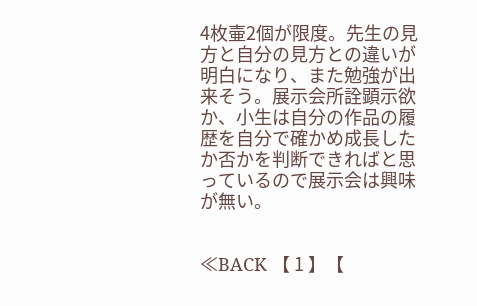4枚壷2個が限度。先生の見方と自分の見方との違いが明白になり、また勉強が出来そう。展示会所詮顕示欲か、小生は自分の作品の履歴を自分で確かめ成長したか否かを判断できればと思っているので展示会は興味が無い。


≪BACK 【 1 】【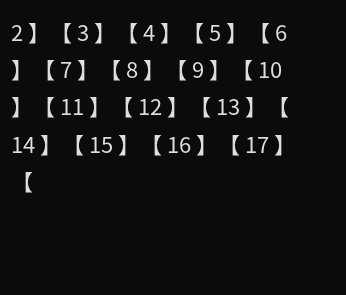2 】【 3 】【 4 】【 5 】【 6 】【 7 】【 8 】【 9 】【 10 】【 11 】【 12 】【 13 】【 14 】【 15 】【 16 】【 17 】【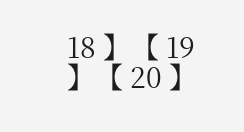18 】【 19 】【 20 】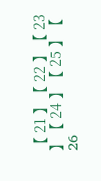【 21 】【 22 】【 23 】【 24 】【 25 】【 26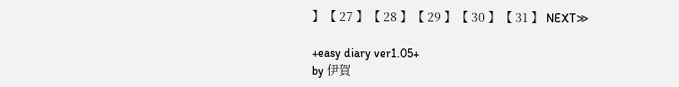】【 27 】【 28 】【 29 】【 30 】【 31 】 NEXT≫

+easy diary ver1.05+
by 伊賀